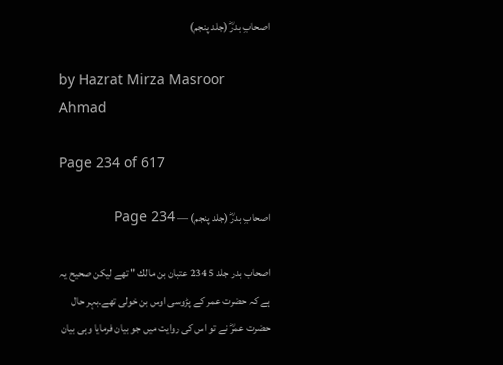اصحابِ بدرؓ (جلد پنجم)

by Hazrat Mirza Masroor Ahmad

Page 234 of 617

اصحابِ بدرؓ (جلد پنجم) — Page 234

اصحاب بدر جلد 5 234 عتبان بن مالك " تھے لیکن صحیح یہ ہے کہ حضرت عمر کے پڑوسی اوس بن خولی تھے۔بہر حال حضرت عمرؓ نے تو اس کی روایت میں جو بیان فرمایا وہی بیان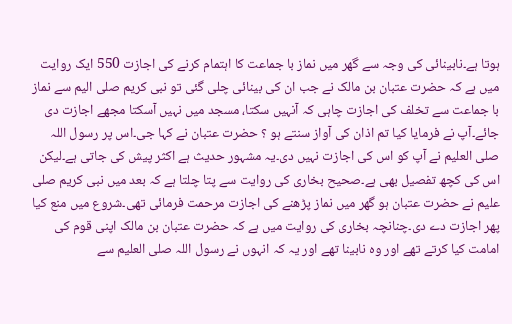ہوتا ہے۔نابینائی کی وجہ سے گھر میں نماز با جماعت کا اہتمام کرنے کی اجازت 550 ایک روایت میں ہے کہ حضرت عتبان بن مالک نے جب ان کی بینائی چلی گئی تو نبی کریم صلی الیم سے نماز با جماعت سے تخلف کی اجازت چاہی کہ آنہیں سکتا، مسجد میں نہیں آسکتا مجھے اجازت دی جائے۔آپ نے فرمایا کیا تم اذان کی آواز سنتے ہو ؟ حضرت عتبان نے کہا جی۔اس پر رسول اللہ صلی العلیم نے آپ کو اس کی اجازت نہیں دی۔یہ مشہور حدیث ہے اکثر پیش کی جاتی ہے۔لیکن اس کی کچھ تفصیل بھی ہے۔صحیح بخاری کی روایت سے پتا چلتا ہے کہ بعد میں نبی کریم صلی علیم نے حضرت عتبان ہو گھر میں نماز پڑھنے کی اجازت مرحمت فرمائی تھی۔شروع میں منع کیا پھر اجازت دے دی۔چنانچہ بخاری کی روایت میں ہے کہ حضرت عتبان بن مالک اپنی قوم کی امامت کیا کرتے تھے اور وہ نابینا تھے اور یہ کہ انہوں نے رسول اللہ صلی العلیم سے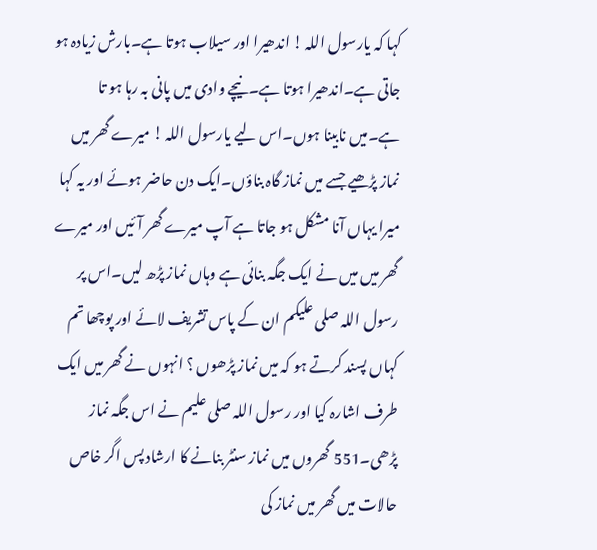کہا کہ یارسول اللہ ! اندھیرا اور سیلاب ہوتا ہے۔بارش زیادہ ہو جاتی ہے۔اندھیرا ہوتا ہے۔نیچے وادی میں پانی بہ رہا ہو تا ہے۔میں نابینا ہوں۔اس لیے یارسول اللہ ! میرے گھر میں نماز پڑھیے جسے میں نماز گاہ بناؤں۔ایک دن حاضر ہوئے اور یہ کہا میرا یہاں آنا مشکل ہو جاتا ہے آپ میرے گھر آئیں اور میرے گھر میں میں نے ایک جگہ بنائی ہے وہاں نماز پڑھ لیں۔اس پر رسول اللہ صلی علیکم ان کے پاس تشریف لائے اور پوچھا تم کہاں پسند کرتے ہو کہ میں نماز پڑھوں ؟ انہوں نے گھر میں ایک طرف اشارہ کیا اور رسول اللہ صلی علیم نے اس جگہ نماز پڑھی۔551 گھروں میں نماز سنٹر بنانے کا ارشاد پس اگر خاص حالات میں گھر میں نماز کی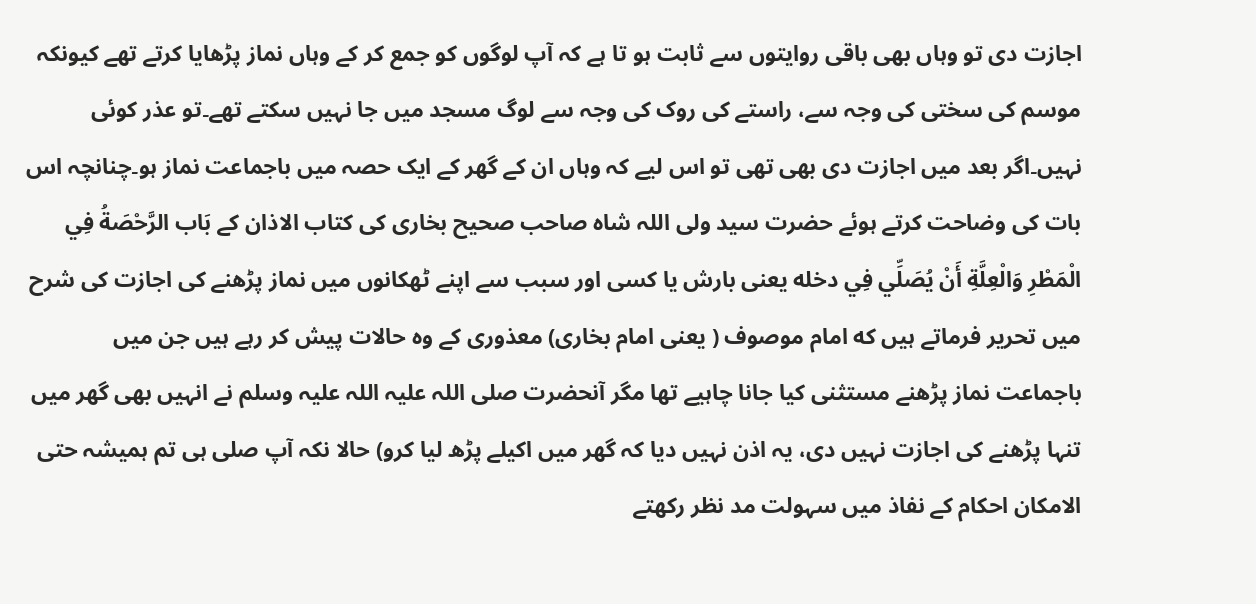اجازت دی تو وہاں بھی باقی روایتوں سے ثابت ہو تا ہے کہ آپ لوگوں کو جمع کر کے وہاں نماز پڑھایا کرتے تھے کیونکہ موسم کی سختی کی وجہ سے، راستے کی روک کی وجہ سے لوگ مسجد میں جا نہیں سکتے تھے۔تو عذر کوئی نہیں۔اگر بعد میں اجازت دی بھی تھی تو اس لیے کہ وہاں ان کے گھر کے ایک حصہ میں باجماعت نماز ہو۔چنانچہ اس بات کی وضاحت کرتے ہوئے حضرت سید ولی اللہ شاہ صاحب صحیح بخاری کی کتاب الاذان کے بَاب الرَّحْصَةُ فِي الْمَطْرِ وَالْعِلَّةِ أَنْ يُصَلِّي فِي دخله یعنی بارش یا کسی اور سبب سے اپنے ٹھکانوں میں نماز پڑھنے کی اجازت کی شرح میں تحریر فرماتے ہیں که امام موصوف ( یعنی امام بخاری) معذوری کے وہ حالات پیش کر رہے ہیں جن میں باجماعت نماز پڑھنے مستثنی کیا جانا چاہیے تھا مگر آنحضرت صلی اللہ علیہ اللہ علیہ وسلم نے انہیں بھی گھر میں تنہا پڑھنے کی اجازت نہیں دی، یہ اذن نہیں دیا کہ گھر میں اکیلے پڑھ لیا کرو) حالا نکہ آپ صلی ہی تم ہمیشہ حتی الامکان احکام کے نفاذ میں سہولت مد نظر رکھتے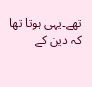تھے۔یہی ہوتا تھا کہ دین کے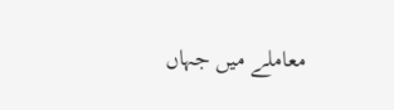معاملے میں جہاں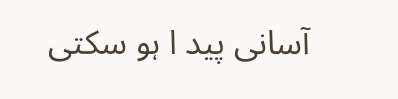آسانی پید ا ہو سکتی